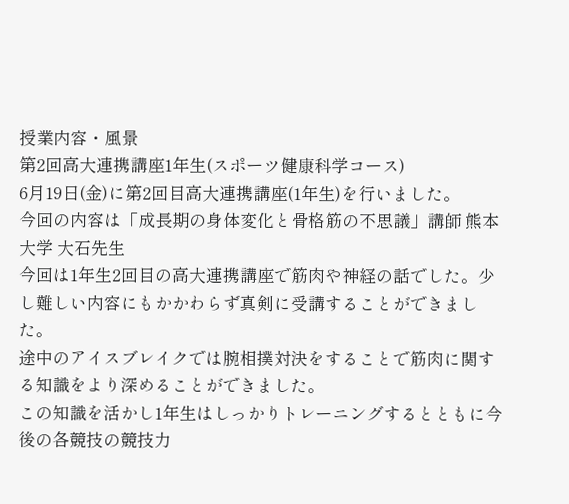授業内容・風景
第2回高大連携講座1年生(スポーツ健康科学コース)
6月19日(金)に第2回目高大連携講座(1年生)を行いました。
今回の内容は「成長期の身体変化と骨格筋の不思議」講師 熊本大学 大石先生
今回は1年生2回目の高大連携講座で筋肉や神経の話でした。少し難しい内容にもかかわらず真剣に受講することができました。
途中のアイスブレイクでは腕相撲対決をすることで筋肉に関する知識をより深めることができました。
この知識を活かし1年生はしっかりトレーニングするとともに今後の各競技の競技力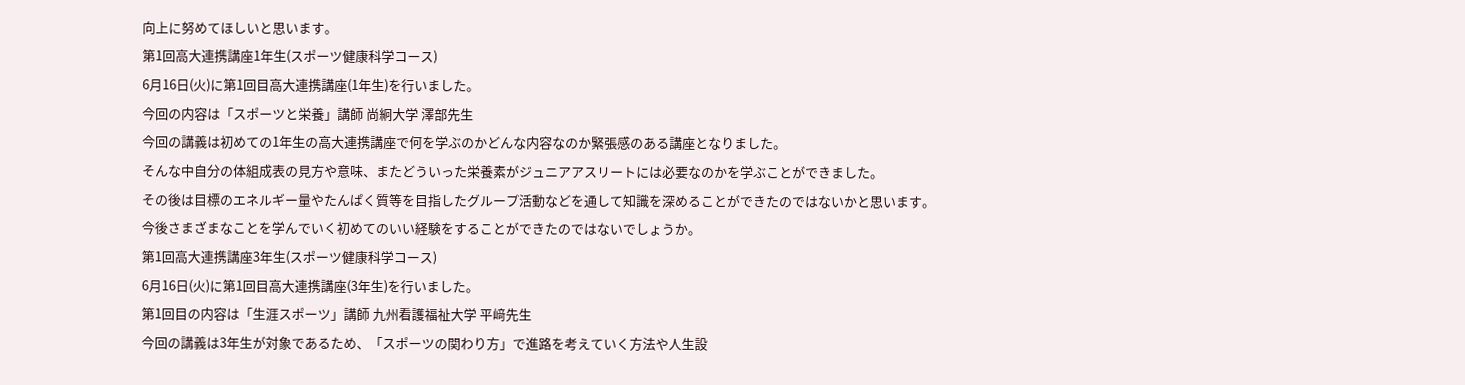向上に努めてほしいと思います。
第1回高大連携講座1年生(スポーツ健康科学コース)
6月16日(火)に第1回目高大連携講座(1年生)を行いました。
今回の内容は「スポーツと栄養」講師 尚絅大学 澤部先生
今回の講義は初めての1年生の高大連携講座で何を学ぶのかどんな内容なのか緊張感のある講座となりました。
そんな中自分の体組成表の見方や意味、またどういった栄養素がジュニアアスリートには必要なのかを学ぶことができました。
その後は目標のエネルギー量やたんぱく質等を目指したグループ活動などを通して知識を深めることができたのではないかと思います。
今後さまざまなことを学んでいく初めてのいい経験をすることができたのではないでしょうか。
第1回高大連携講座3年生(スポーツ健康科学コース)
6月16日(火)に第1回目高大連携講座(3年生)を行いました。
第1回目の内容は「生涯スポーツ」講師 九州看護福祉大学 平﨑先生
今回の講義は3年生が対象であるため、「スポーツの関わり方」で進路を考えていく方法や人生設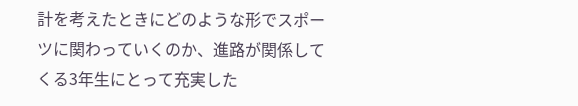計を考えたときにどのような形でスポーツに関わっていくのか、進路が関係してくる3年生にとって充実した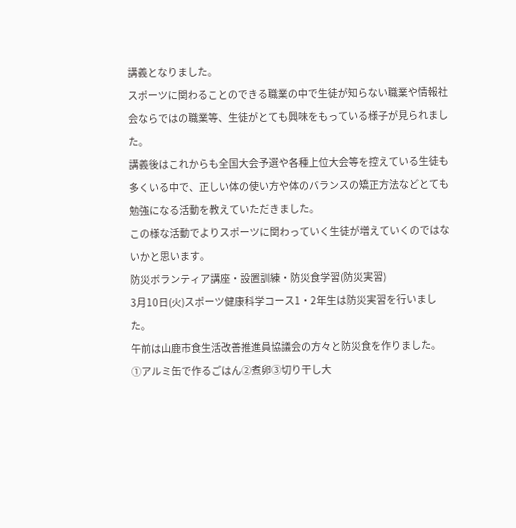講義となりました。
スポーツに関わることのできる職業の中で生徒が知らない職業や情報社会ならではの職業等、生徒がとても興味をもっている様子が見られました。
講義後はこれからも全国大会予選や各種上位大会等を控えている生徒も多くいる中で、正しい体の使い方や体のバランスの矯正方法などとても勉強になる活動を教えていただきました。
この様な活動でよりスポーツに関わっていく生徒が増えていくのではないかと思います。
防災ボランティア講座・設置訓練・防災食学習(防災実習)
3月10日(火)スポーツ健康科学コース1・2年生は防災実習を行いました。
午前は山鹿市食生活改善推進員協議会の方々と防災食を作りました。
①アルミ缶で作るごはん②煮卵③切り干し大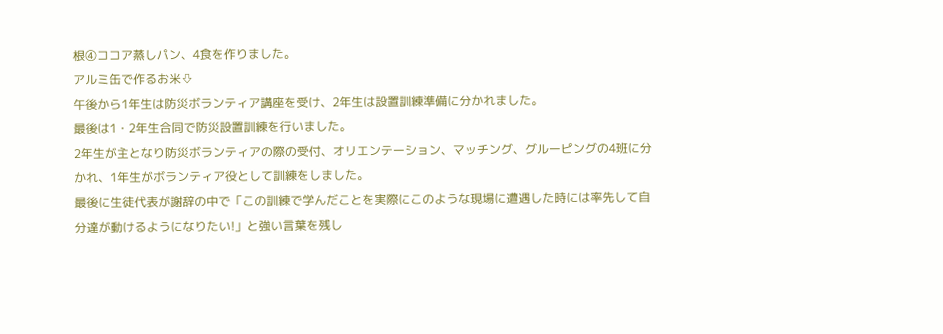根④ココア蒸しパン、4食を作りました。
アルミ缶で作るお米⇩
午後から1年生は防災ボランティア講座を受け、2年生は設置訓練準備に分かれました。
最後は1・2年生合同で防災設置訓練を行いました。
2年生が主となり防災ボランティアの際の受付、オリエンテーション、マッチング、グルーピングの4班に分かれ、1年生がボランティア役として訓練をしました。
最後に生徒代表が謝辞の中で「この訓練で学んだことを実際にこのような現場に遭遇した時には率先して自分達が動けるようになりたい!」と強い言葉を残し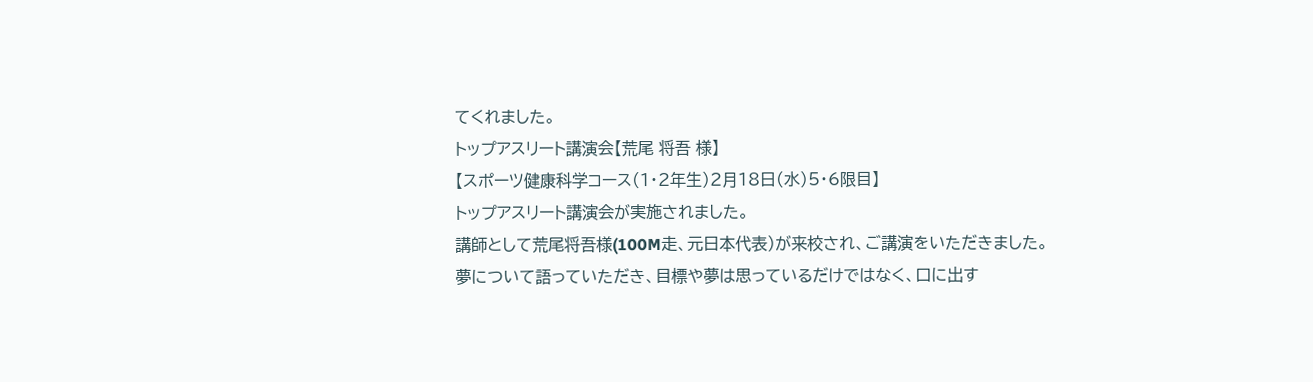てくれました。
トップアスリート講演会【荒尾 将吾 様】
【スポーツ健康科学コース(1・2年生)2月18日(水)5・6限目】
トップアスリート講演会が実施されました。
講師として荒尾将吾様(100M走、元日本代表)が来校され、ご講演をいただきました。
夢について語っていただき、目標や夢は思っているだけではなく、口に出す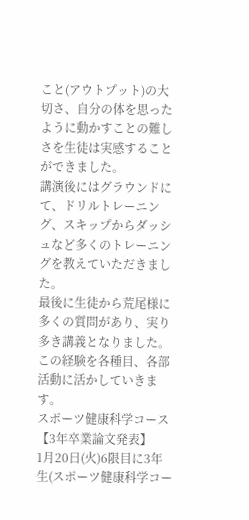こと(アウトプット)の大切さ、自分の体を思ったように動かすことの難しさを生徒は実感することができました。
講演後にはグラウンドにて、ドリルトレーニング、スキップからダッシュなど多くのトレーニングを教えていただきました。
最後に生徒から荒尾様に多くの質問があり、実り多き講義となりました。
この経験を各種目、各部活動に活かしていきます。
スポーツ健康科学コース【3年卒業論文発表】
1月20日(火)6限目に3年生(スポーツ健康科学コー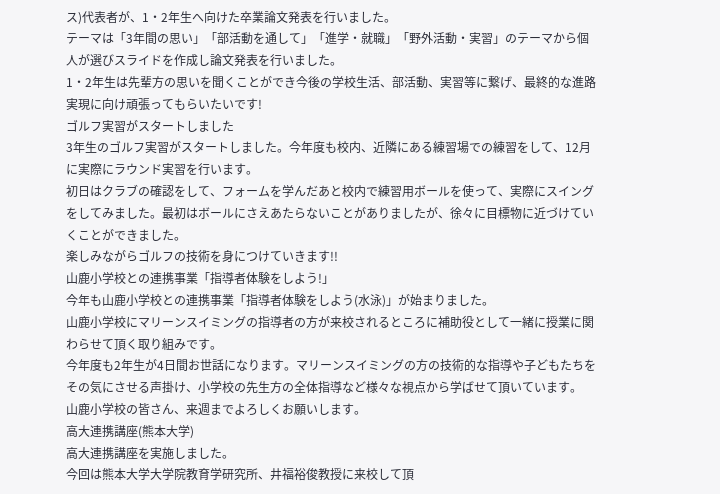ス)代表者が、1・2年生へ向けた卒業論文発表を行いました。
テーマは「3年間の思い」「部活動を通して」「進学・就職」「野外活動・実習」のテーマから個人が選びスライドを作成し論文発表を行いました。
1・2年生は先輩方の思いを聞くことができ今後の学校生活、部活動、実習等に繋げ、最終的な進路実現に向け頑張ってもらいたいです!
ゴルフ実習がスタートしました
3年生のゴルフ実習がスタートしました。今年度も校内、近隣にある練習場での練習をして、12月に実際にラウンド実習を行います。
初日はクラブの確認をして、フォームを学んだあと校内で練習用ボールを使って、実際にスイングをしてみました。最初はボールにさえあたらないことがありましたが、徐々に目標物に近づけていくことができました。
楽しみながらゴルフの技術を身につけていきます!!
山鹿小学校との連携事業「指導者体験をしよう!」
今年も山鹿小学校との連携事業「指導者体験をしよう(水泳)」が始まりました。
山鹿小学校にマリーンスイミングの指導者の方が来校されるところに補助役として一緒に授業に関わらせて頂く取り組みです。
今年度も2年生が4日間お世話になります。マリーンスイミングの方の技術的な指導や子どもたちをその気にさせる声掛け、小学校の先生方の全体指導など様々な視点から学ばせて頂いています。
山鹿小学校の皆さん、来週までよろしくお願いします。
高大連携講座(熊本大学)
高大連携講座を実施しました。
今回は熊本大学大学院教育学研究所、井福裕俊教授に来校して頂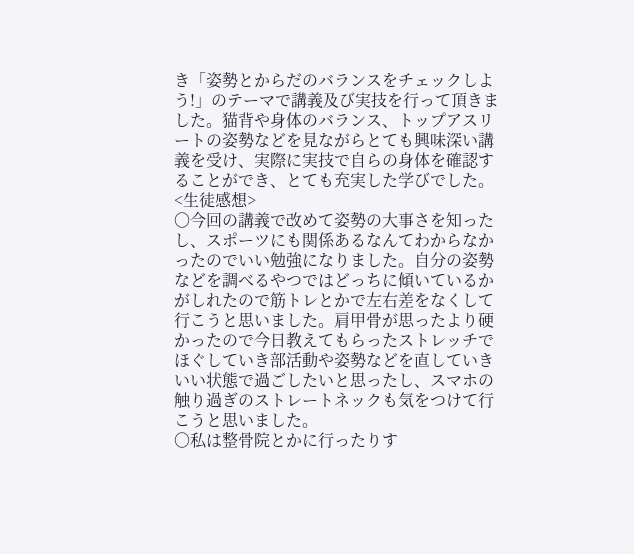き「姿勢とからだのバランスをチェックしよう!」のテーマで講義及び実技を行って頂きました。猫背や身体のバランス、トップアスリートの姿勢などを見ながらとても興味深い講義を受け、実際に実技で自らの身体を確認することができ、とても充実した学びでした。
<生徒感想>
〇今回の講義で改めて姿勢の大事さを知ったし、スポーツにも関係あるなんてわからなかったのでいい勉強になりました。自分の姿勢などを調べるやつではどっちに傾いているかがしれたので筋トレとかで左右差をなくして行こうと思いました。肩甲骨が思ったより硬かったので今日教えてもらったストレッチでほぐしていき部活動や姿勢などを直していきいい状態で過ごしたいと思ったし、スマホの触り過ぎのストレートネックも気をつけて行こうと思いました。
〇私は整骨院とかに行ったりす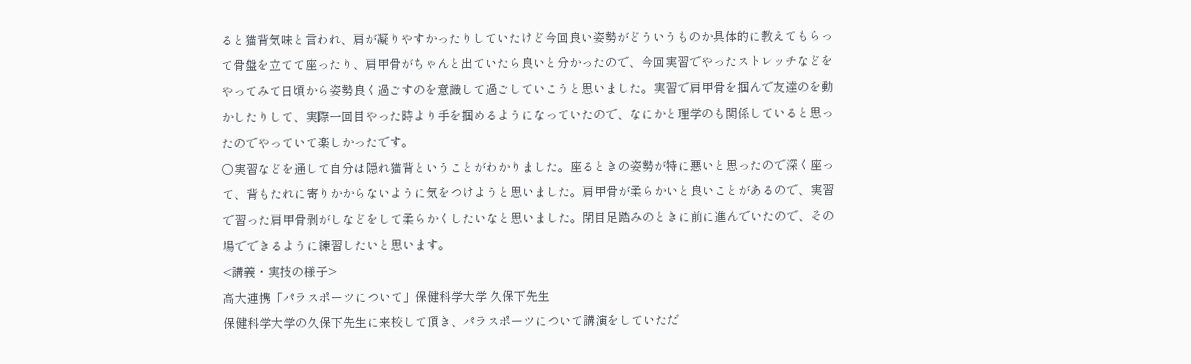ると猫背気味と言われ、肩が凝りやすかったりしていたけど今回良い姿勢がどういうものか具体的に教えてもらって骨盤を立てて座ったり、肩甲骨がちゃんと出ていたら良いと分かったので、今回実習でやったストレッチなどをやってみて日頃から姿勢良く過ごすのを意識して過ごしていこうと思いました。実習で肩甲骨を掴んで友達のを動かしたりして、実際一回目やった時より手を掴めるようになっていたので、なにかと理学のも関係していると思ったのでやっていて楽しかったです。
〇実習などを通して自分は隠れ猫背ということがわかりました。座るときの姿勢が特に悪いと思ったので深く座って、背もたれに寄りかからないように気をつけようと思いました。肩甲骨が柔らかいと良いことがあるので、実習で習った肩甲骨剥がしなどをして柔らかくしたいなと思いました。閉目足踏みのときに前に進んでいたので、その場でできるように練習したいと思います。
<講義・実技の様子>
高大連携「パラスポーツについて」保健科学大学 久保下先生
保健科学大学の久保下先生に来校して頂き、パラスポーツについて講演をしていただ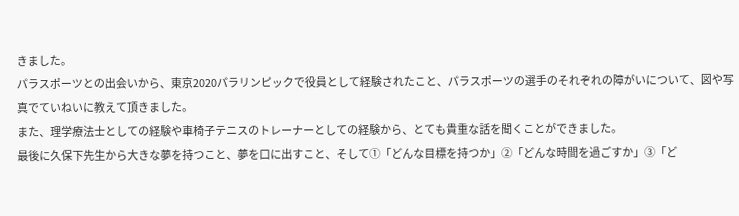きました。
パラスポーツとの出会いから、東京2020パラリンピックで役員として経験されたこと、パラスポーツの選手のそれぞれの障がいについて、図や写真でていねいに教えて頂きました。
また、理学療法士としての経験や車椅子テニスのトレーナーとしての経験から、とても貴重な話を聞くことができました。
最後に久保下先生から大きな夢を持つこと、夢を口に出すこと、そして①「どんな目標を持つか」②「どんな時間を過ごすか」③「ど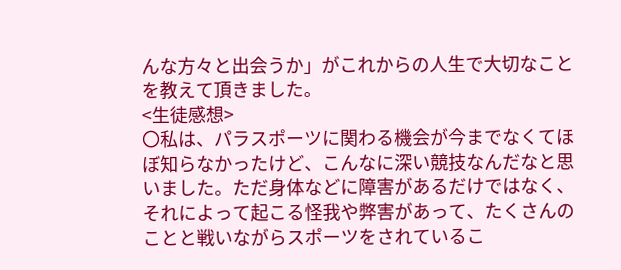んな方々と出会うか」がこれからの人生で大切なことを教えて頂きました。
<生徒感想>
〇私は、パラスポーツに関わる機会が今までなくてほぼ知らなかったけど、こんなに深い競技なんだなと思いました。ただ身体などに障害があるだけではなく、それによって起こる怪我や弊害があって、たくさんのことと戦いながらスポーツをされているこ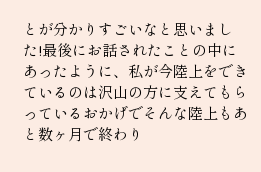とが分かりすごいなと思いました!最後にお話されたことの中にあったように、私が今陸上をできているのは沢山の方に支えてもらっているおかげでそんな陸上もあと数ヶ月で終わり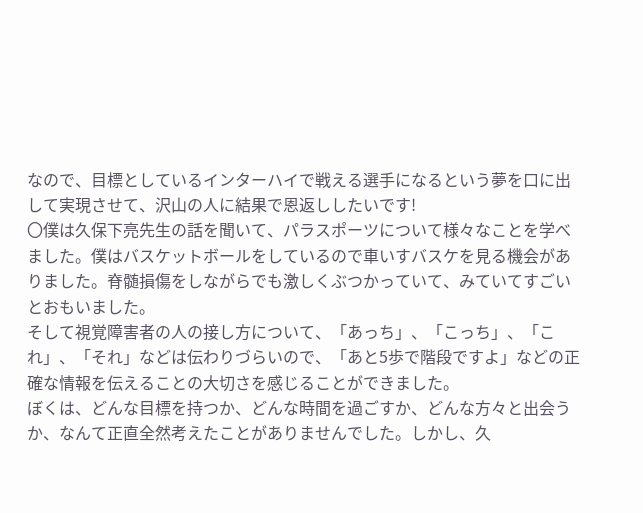なので、目標としているインターハイで戦える選手になるという夢を口に出して実現させて、沢山の人に結果で恩返ししたいです!
〇僕は久保下亮先生の話を聞いて、パラスポーツについて様々なことを学べました。僕はバスケットボールをしているので車いすバスケを見る機会がありました。脊髄損傷をしながらでも激しくぶつかっていて、みていてすごいとおもいました。
そして視覚障害者の人の接し方について、「あっち」、「こっち」、「これ」、「それ」などは伝わりづらいので、「あと5歩で階段ですよ」などの正確な情報を伝えることの大切さを感じることができました。
ぼくは、どんな目標を持つか、どんな時間を過ごすか、どんな方々と出会うか、なんて正直全然考えたことがありませんでした。しかし、久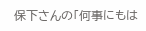保下さんの「何事にもは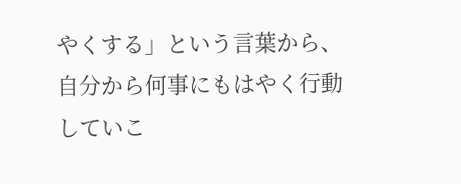やくする」という言葉から、自分から何事にもはやく行動していこ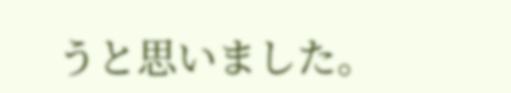うと思いました。